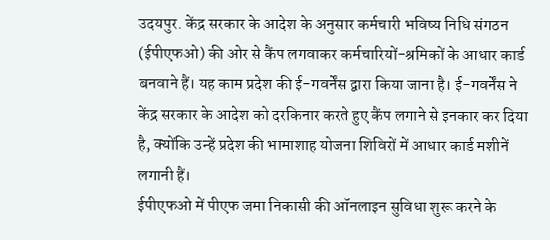उदयपुर. केंद्र सरकार के आदेश के अनुसार कर्मचारी भविष्य निधि संगठन (ईपीएफओ) की ओर से कैंप लगवाकर कर्मचारियों-श्रमिकों के आधार कार्ड बनवाने हैं। यह काम प्रदेश की ई-गवर्नेंस द्वारा किया जाना है। ई-गवर्नेंस ने केंद्र सरकार के आदेश को दरकिनार करते हुए कैंप लगाने से इनकार कर दिया है, क्योंकि उन्हें प्रदेश की भामाशाह योजना शिविरों में आधार कार्ड मशीनें लगानी हैं।
ईपीएफओ में पीएफ जमा निकासी की ऑनलाइन सुविधा शुरू करने के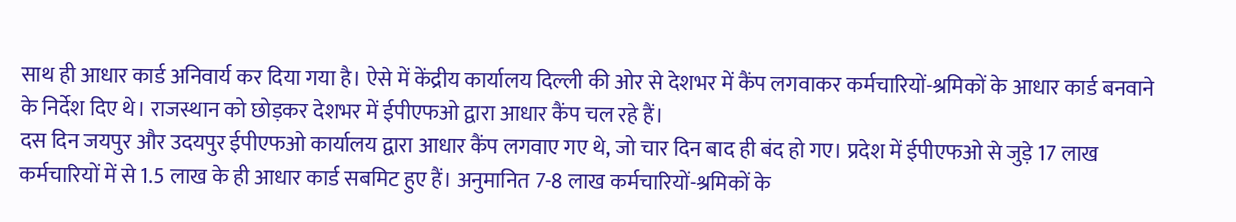साथ ही आधार कार्ड अनिवार्य कर दिया गया है। ऐसे में केंद्रीय कार्यालय दिल्ली की ओर से देशभर में कैंप लगवाकर कर्मचारियों-श्रमिकों के आधार कार्ड बनवाने के निर्देश दिए थे। राजस्थान को छोड़कर देशभर में ईपीएफओ द्वारा आधार कैंप चल रहे हैं।
दस दिन जयपुर और उदयपुर ईपीएफओ कार्यालय द्वारा आधार कैंप लगवाए गए थे, जो चार दिन बाद ही बंद हो गए। प्रदेश में ईपीएफओ से जुड़े 17 लाख कर्मचारियों में से 1.5 लाख के ही आधार कार्ड सबमिट हुए हैं। अनुमानित 7-8 लाख कर्मचारियों-श्रमिकों के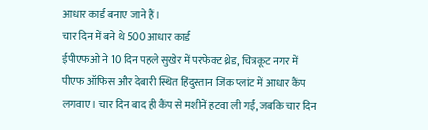आधार कार्ड बनाए जाने हैं।
चार दिन में बने थे 500 आधार कार्ड
ईपीएफओ ने 10 दिन पहले सुखेर में परफेक्ट थ्रेड, चित्रकूट नगर में पीएफ ऑफिस और देबारी स्थित हिंदुस्तान जिंक प्लांट में आधार कैंप लगवाए। चार दिन बाद ही कैंप से मशीनें हटवा ली गईं, जबकि चार दिन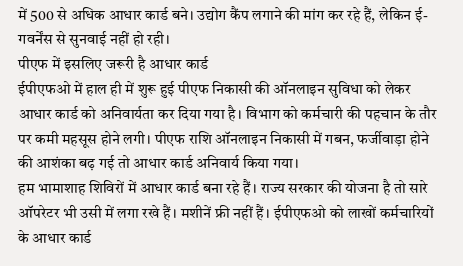में 500 से अधिक आधार कार्ड बने। उद्योग कैंप लगाने की मांग कर रहे हैं, लेकिन ई-गवर्नेंस से सुनवाई नहीं हो रही।
पीएफ में इसलिए जरूरी है आधार कार्ड
ईपीएफओ में हाल ही में शुरू हुई पीएफ निकासी की ऑनलाइन सुविधा को लेकर आधार कार्ड को अनिवार्यता कर दिया गया है। विभाग को कर्मचारी की पहचान के तौर पर कमी महसूस होने लगी। पीएफ राशि ऑनलाइन निकासी में गबन, फर्जीवाड़ा होने की आशंका बढ़ गई तो आधार कार्ड अनिवार्य किया गया।
हम भामाशाह शिविरों में आधार कार्ड बना रहे हैं। राज्य सरकार की योजना है तो सारे ऑपरेटर भी उसी में लगा रखे हैं। मशीनें फ्री नहीं हैं। ईपीएफओ को लाखों कर्मचारियों के आधार कार्ड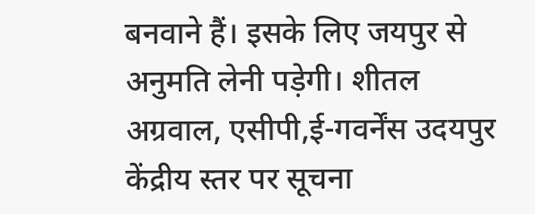बनवाने हैं। इसके लिए जयपुर से अनुमति लेनी पड़ेगी। शीतल अग्रवाल, एसीपी,ई-गवर्नेंस उदयपुर
केंद्रीय स्तर पर सूचना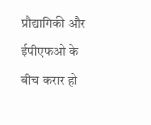प्रौद्यागिकी और ईपीएफओ के बीच करार हो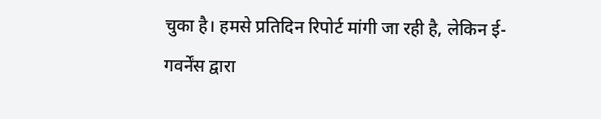चुका है। हमसे प्रतिदिन रिपोर्ट मांगी जा रही है, लेकिन ई-गवर्नेंस द्वारा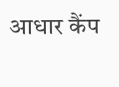आधार कैंप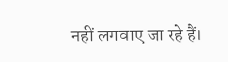नहीं लगवाए जा रहे हैं।